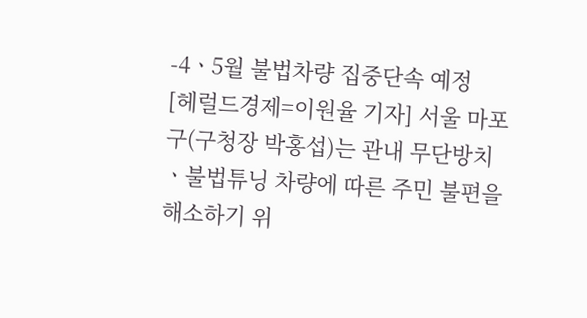-4ㆍ5월 불법차량 집중단속 예정
[헤럴드경제=이원율 기자] 서울 마포구(구청장 박홍섭)는 관내 무단방치ㆍ불법튜닝 차량에 따른 주민 불편을 해소하기 위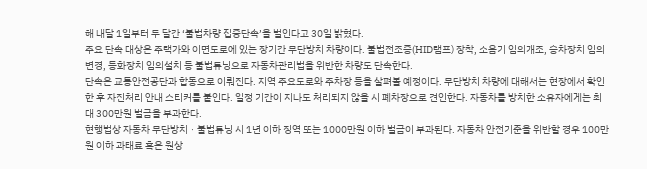해 내달 1일부터 두 달간 ‘불법차량 집중단속’을 벌인다고 30일 밝혔다.
주요 단속 대상은 주택가와 이면도로에 있는 장기간 무단방치 차량이다. 불법전조증(HID램프) 장착, 소음기 임의개조, 승차장치 임의변경, 등화장치 임의설치 등 불법튜닝으로 자동차관리법을 위반한 차량도 단속한다.
단속은 교통안전공단과 합동으로 이뤄진다. 지역 주요도로와 주차장 등을 살펴볼 예정이다. 무단방치 차량에 대해서는 현장에서 확인한 후 자진처리 안내 스티커를 붙인다. 일정 기간이 지나도 처리되지 않을 시 폐차장으로 견인한다. 자동차를 방치한 소유자에게는 최대 300만원 벌금을 부과한다.
현행법상 자동차 무단방치ㆍ불법튜닝 시 1년 이하 징역 또는 1000만원 이하 벌금이 부과된다. 자동차 안전기준을 위반할 경우 100만원 이하 과태료 혹은 원상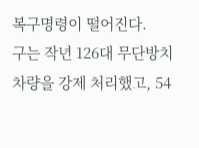복구명령이 떨어진다.
구는 작년 126대 무단방치 차량을 강제 처리했고, 54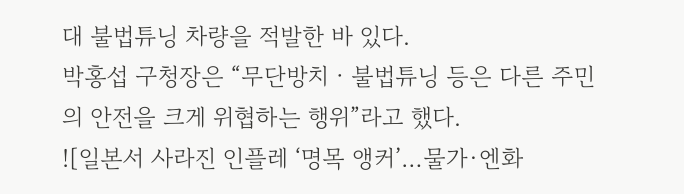대 불법튜닝 차량을 적발한 바 있다.
박홍섭 구청장은 “무단방치ㆍ불법튜닝 등은 다른 주민의 안전을 크게 위협하는 행위”라고 했다.
![일본서 사라진 인플레 ‘명목 앵커’…물가·엔화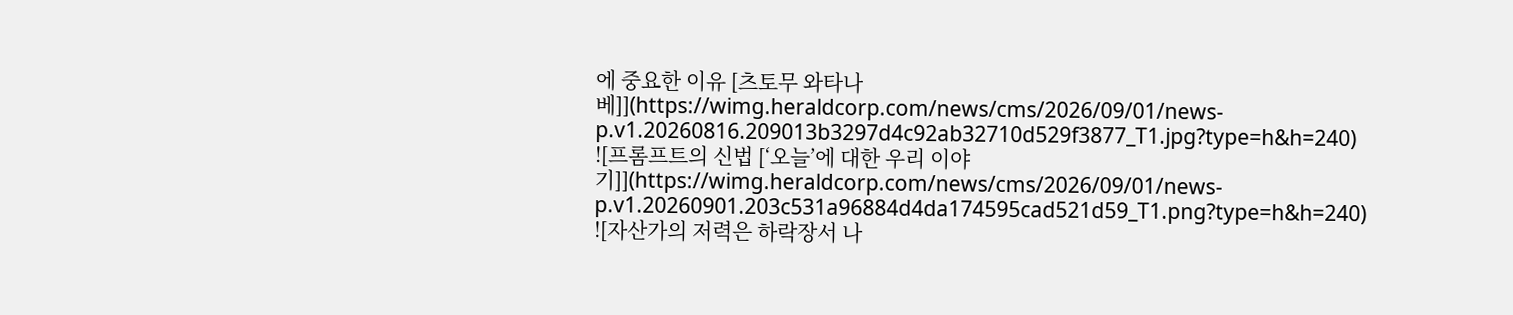에 중요한 이유 [츠토무 와타나베]](https://wimg.heraldcorp.com/news/cms/2026/09/01/news-p.v1.20260816.209013b3297d4c92ab32710d529f3877_T1.jpg?type=h&h=240)
![프롬프트의 신법 [‘오늘’에 대한 우리 이야기]](https://wimg.heraldcorp.com/news/cms/2026/09/01/news-p.v1.20260901.203c531a96884d4da174595cad521d59_T1.png?type=h&h=240)
![자산가의 저력은 하락장서 나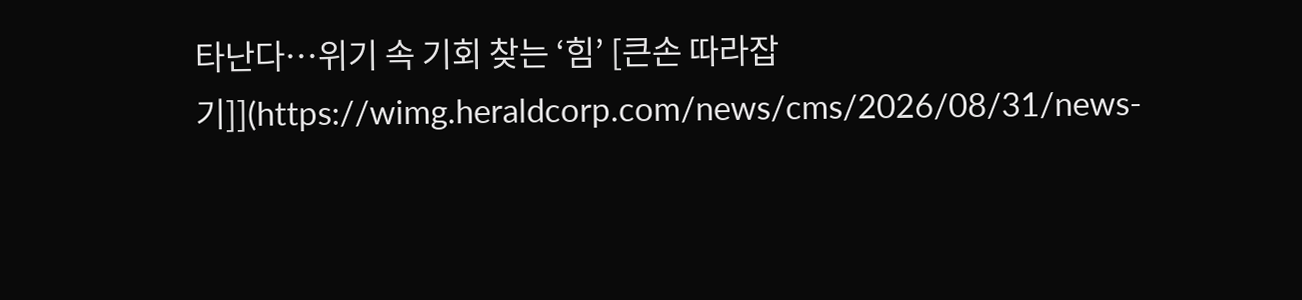타난다…위기 속 기회 찾는 ‘힘’ [큰손 따라잡기]](https://wimg.heraldcorp.com/news/cms/2026/08/31/news-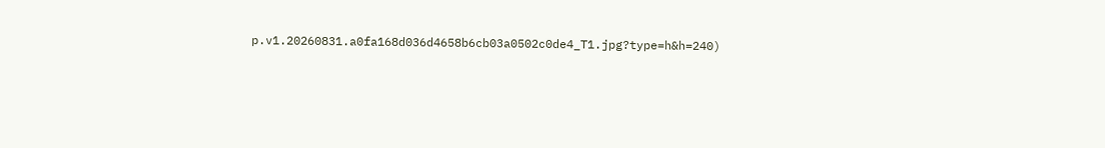p.v1.20260831.a0fa168d036d4658b6cb03a0502c0de4_T1.jpg?type=h&h=240)